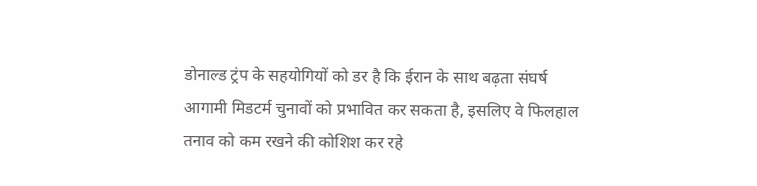डोनाल्ड ट्रंप के सहयोगियों को डर है कि ईरान के साथ बढ़ता संघर्ष आगामी मिडटर्म चुनावों को प्रभावित कर सकता है, इसलिए वे फिलहाल तनाव को कम रखने की कोशिश कर रहे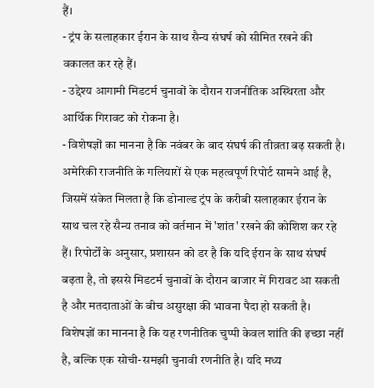हैं।
- ट्रंप के सलाहकार ईरान के साथ सैन्य संघर्ष को सीमित रखने की वकालत कर रहे हैं।
- उद्देश्य आगामी मिडटर्म चुनावों के दौरान राजनीतिक अस्थिरता और आर्थिक गिरावट को रोकना है।
- विशेषज्ञों का मानना है कि नवंबर के बाद संघर्ष की तीव्रता बढ़ सकती है।
अमेरिकी राजनीति के गलियारों से एक महत्वपूर्ण रिपोर्ट सामने आई है, जिसमें संकेत मिलता है कि डोनाल्ड ट्रंप के करीबी सलाहकार ईरान के साथ चल रहे सैन्य तनाव को वर्तमान में 'शांत' रखने की कोशिश कर रहे हैं। रिपोर्टों के अनुसार, प्रशासन को डर है कि यदि ईरान के साथ संघर्ष बढ़ता है, तो इससे मिडटर्म चुनावों के दौरान बाजार में गिरावट आ सकती है और मतदाताओं के बीच असुरक्षा की भावना पैदा हो सकती है।
विशेषज्ञों का मानना है कि यह रणनीतिक चुप्पी केवल शांति की इच्छा नहीं है, बल्कि एक सोची-समझी चुनावी रणनीति है। यदि मध्य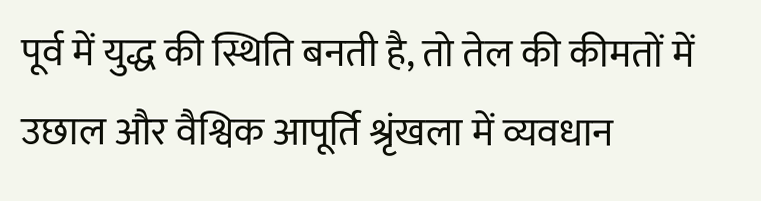पूर्व में युद्ध की स्थिति बनती है, तो तेल की कीमतों में उछाल और वैश्विक आपूर्ति श्रृंखला में व्यवधान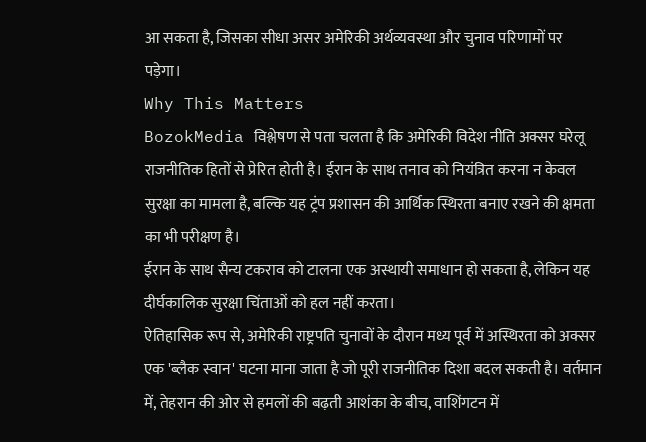आ सकता है, जिसका सीधा असर अमेरिकी अर्थव्यवस्था और चुनाव परिणामों पर पड़ेगा।
Why This Matters
BozokMedia विश्लेषण से पता चलता है कि अमेरिकी विदेश नीति अक्सर घरेलू राजनीतिक हितों से प्रेरित होती है। ईरान के साथ तनाव को नियंत्रित करना न केवल सुरक्षा का मामला है, बल्कि यह ट्रंप प्रशासन की आर्थिक स्थिरता बनाए रखने की क्षमता का भी परीक्षण है।
ईरान के साथ सैन्य टकराव को टालना एक अस्थायी समाधान हो सकता है, लेकिन यह दीर्घकालिक सुरक्षा चिंताओं को हल नहीं करता।
ऐतिहासिक रूप से, अमेरिकी राष्ट्रपति चुनावों के दौरान मध्य पूर्व में अस्थिरता को अक्सर एक 'ब्लैक स्वान' घटना माना जाता है जो पूरी राजनीतिक दिशा बदल सकती है। वर्तमान में, तेहरान की ओर से हमलों की बढ़ती आशंका के बीच, वाशिंगटन में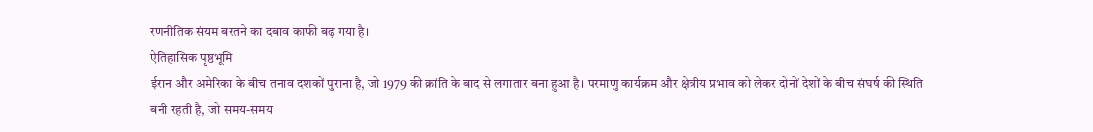रणनीतिक संयम बरतने का दबाव काफी बढ़ गया है।
ऐतिहासिक पृष्ठभूमि
ईरान और अमेरिका के बीच तनाव दशकों पुराना है, जो 1979 की क्रांति के बाद से लगातार बना हुआ है। परमाणु कार्यक्रम और क्षेत्रीय प्रभाव को लेकर दोनों देशों के बीच संघर्ष की स्थिति बनी रहती है, जो समय-समय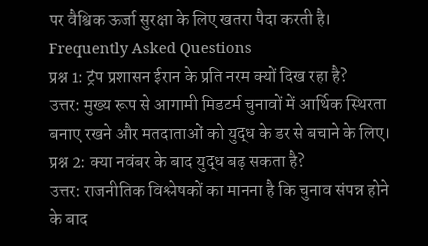पर वैश्विक ऊर्जा सुरक्षा के लिए खतरा पैदा करती है।
Frequently Asked Questions
प्रश्न 1: ट्रंप प्रशासन ईरान के प्रति नरम क्यों दिख रहा है?
उत्तर: मुख्य रूप से आगामी मिडटर्म चुनावों में आर्थिक स्थिरता बनाए रखने और मतदाताओं को युद्ध के डर से बचाने के लिए।
प्रश्न 2: क्या नवंबर के बाद युद्ध बढ़ सकता है?
उत्तर: राजनीतिक विश्लेषकों का मानना है कि चुनाव संपन्न होने के बाद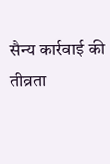सैन्य कार्रवाई की तीव्रता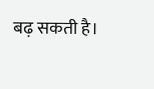बढ़ सकती है।